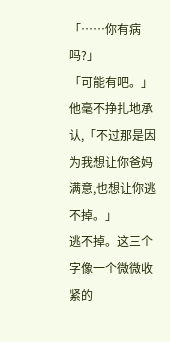「……你有病吗?」
「可能有吧。」他毫不挣扎地承认,「不过那是因为我想让你爸妈满意,也想让你逃不掉。」
逃不掉。这三个字像一个微微收紧的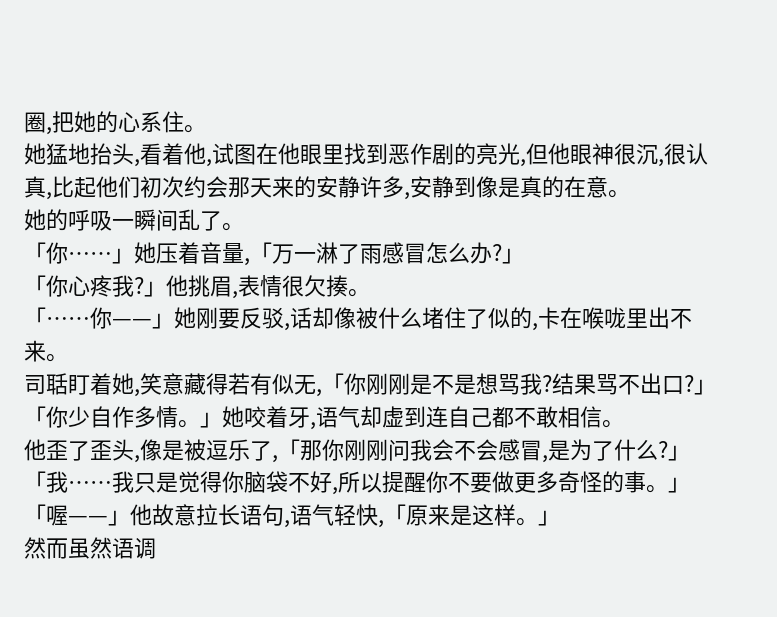圈,把她的心系住。
她猛地抬头,看着他,试图在他眼里找到恶作剧的亮光,但他眼神很沉,很认真,比起他们初次约会那天来的安静许多,安静到像是真的在意。
她的呼吸一瞬间乱了。
「你……」她压着音量,「万一淋了雨感冒怎么办?」
「你心疼我?」他挑眉,表情很欠揍。
「……你——」她刚要反驳,话却像被什么堵住了似的,卡在喉咙里出不来。
司聒盯着她,笑意藏得若有似无,「你刚刚是不是想骂我?结果骂不出口?」
「你少自作多情。」她咬着牙,语气却虚到连自己都不敢相信。
他歪了歪头,像是被逗乐了,「那你刚刚问我会不会感冒,是为了什么?」
「我……我只是觉得你脑袋不好,所以提醒你不要做更多奇怪的事。」
「喔——」他故意拉长语句,语气轻快,「原来是这样。」
然而虽然语调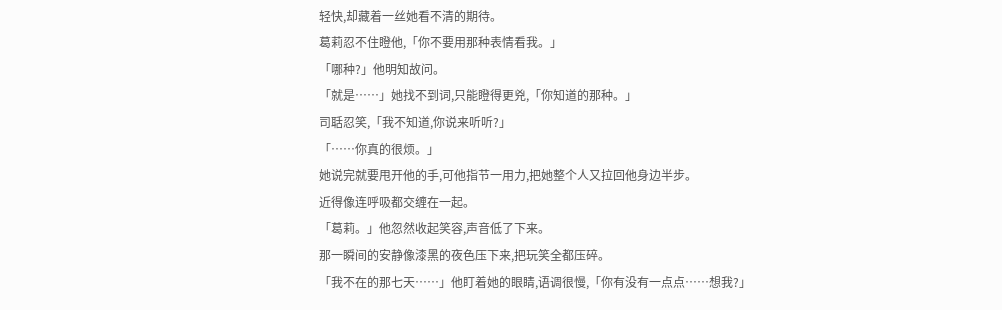轻快,却藏着一丝她看不清的期待。
葛莉忍不住瞪他,「你不要用那种表情看我。」
「哪种?」他明知故问。
「就是……」她找不到词,只能瞪得更兇,「你知道的那种。」
司聒忍笑,「我不知道,你说来听听?」
「……你真的很烦。」
她说完就要甩开他的手,可他指节一用力,把她整个人又拉回他身边半步。
近得像连呼吸都交缠在一起。
「葛莉。」他忽然收起笑容,声音低了下来。
那一瞬间的安静像漆黑的夜色压下来,把玩笑全都压碎。
「我不在的那七天……」他盯着她的眼睛,语调很慢,「你有没有一点点……想我?」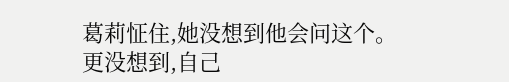葛莉怔住,她没想到他会问这个。
更没想到,自己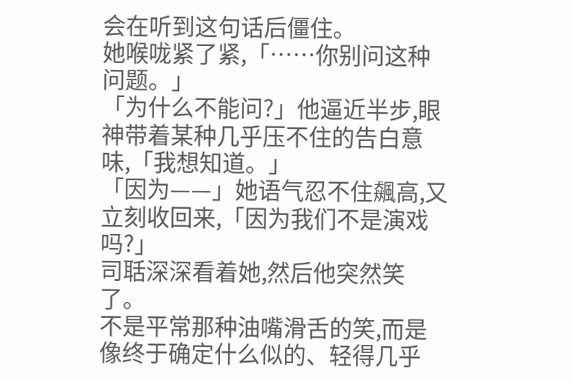会在听到这句话后僵住。
她喉咙紧了紧,「……你别问这种问题。」
「为什么不能问?」他逼近半步,眼神带着某种几乎压不住的告白意味,「我想知道。」
「因为——」她语气忍不住飆高,又立刻收回来,「因为我们不是演戏吗?」
司聒深深看着她,然后他突然笑了。
不是平常那种油嘴滑舌的笑,而是像终于确定什么似的、轻得几乎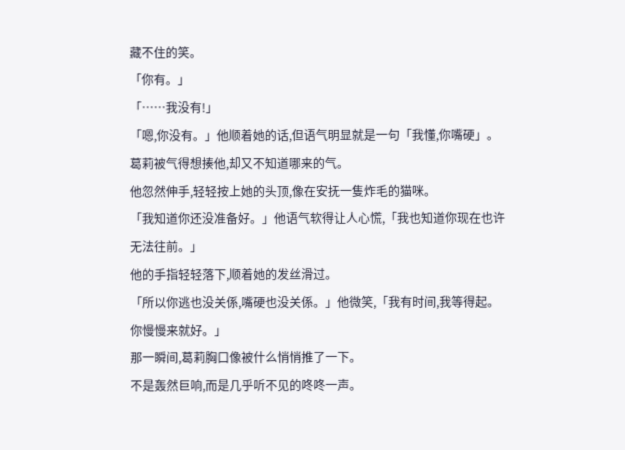藏不住的笑。
「你有。」
「……我没有!」
「嗯,你没有。」他顺着她的话,但语气明显就是一句「我懂,你嘴硬」。
葛莉被气得想揍他,却又不知道哪来的气。
他忽然伸手,轻轻按上她的头顶,像在安抚一隻炸毛的猫咪。
「我知道你还没准备好。」他语气软得让人心慌,「我也知道你现在也许无法往前。」
他的手指轻轻落下,顺着她的发丝滑过。
「所以你逃也没关係,嘴硬也没关係。」他微笑,「我有时间,我等得起。你慢慢来就好。」
那一瞬间,葛莉胸口像被什么悄悄推了一下。
不是轰然巨响,而是几乎听不见的咚咚一声。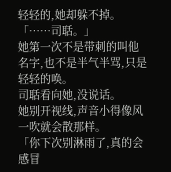轻轻的,她却躲不掉。
「……司聒。」
她第一次不是带刺的叫他名字,也不是半气半骂,只是轻轻的唤。
司聒看向她,没说话。
她别开视线,声音小得像风一吹就会散那样。
「你下次别淋雨了,真的会感冒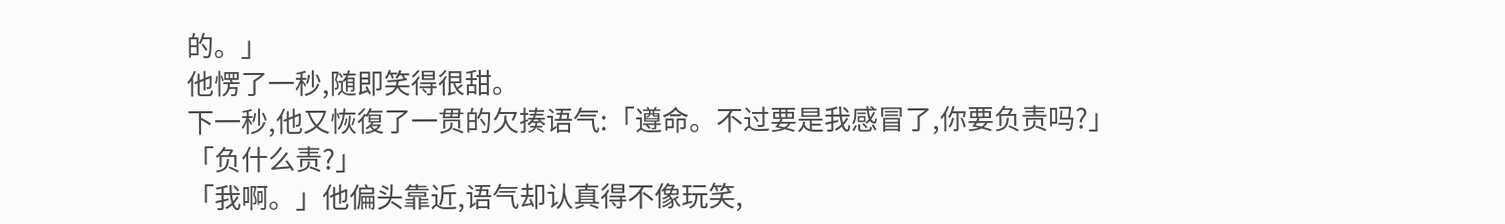的。」
他愣了一秒,随即笑得很甜。
下一秒,他又恢復了一贯的欠揍语气:「遵命。不过要是我感冒了,你要负责吗?」
「负什么责?」
「我啊。」他偏头靠近,语气却认真得不像玩笑,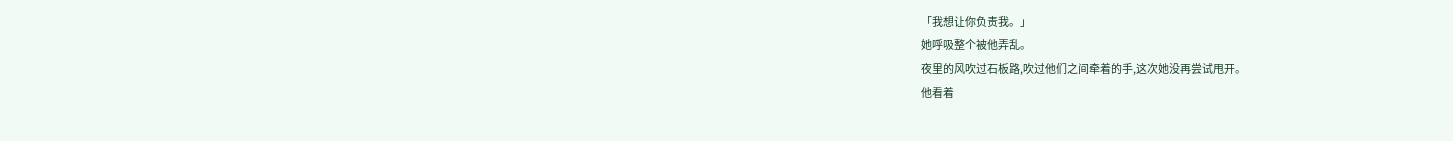「我想让你负责我。」
她呼吸整个被他弄乱。
夜里的风吹过石板路,吹过他们之间牵着的手,这次她没再尝试甩开。
他看着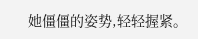她僵僵的姿势,轻轻握紧。